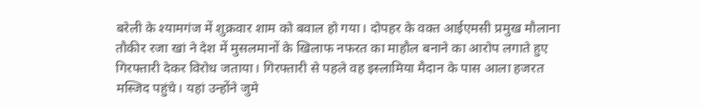बरेली के श्यामगंज में शुक्रवार शाम को बवाल हो गया। दोपहर के वक्त आईएमसी प्रमुख मौलाना तौकीर रजा खां ने देश में मुसलमानों के खिलाफ नफरत का माहौल बनाने का आरोप लगाते हुए गिरफ्तारी देकर विरोध जताया। गिरफ्तारी से पहले वह इस्लामिया मैदान के पास आला हजरत मस्जिद पहुंचे। यहां उन्होंने जुमे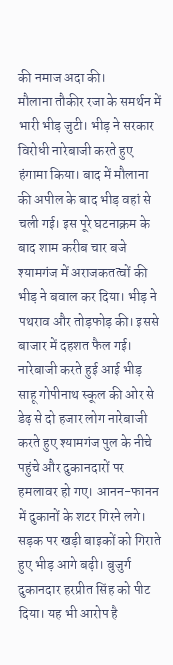की नमाज अदा की।
मौलाना तौकीर रजा के समर्थन में भारी भीड़ जुटी। भीड़ ने सरकार विरोधी नारेबाजी करते हुए हंगामा किया। बाद में मौलाना की अपील के बाद भीड़ वहां से चली गई। इस पूरे घटनाक्रम के बाद शाम करीब चार बजे श्यामगंज में अराजकतत्वों की भीड़ ने बवाल कर दिया। भीड़ ने पथराव और तोड़फोड़ की। इससे बाजार में दहशत फैल गई।
नारेबाजी करते हुई आई भीड़
साहू गोपीनाथ स्कूल की ओर से डेढ़ से दो हजार लोग नारेबाजी करते हुए श्यामगंज पुल के नीचे पहुंचे और दुकानदारों पर हमलावर हो गए। आनन-फानन में दुकानों के शटर गिरने लगे। सड़क पर खड़ी बाइकों को गिराते हुए भीड़ आगे बढ़ी। बुजुर्ग दुकानदार हरप्रीत सिंह को पीट दिया। यह भी आरोप है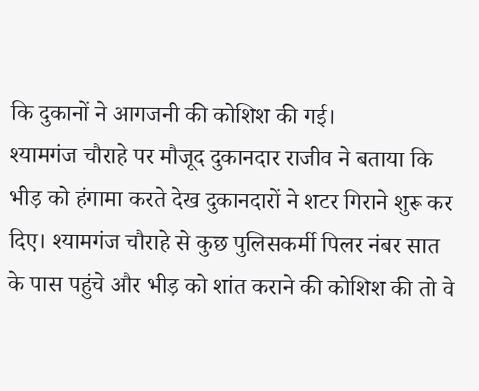कि दुकानों ने आगजनी की कोशिश की गई।
श्यामगंज चौराहे पर मौजूद दुकानदार राजीव ने बताया कि भीड़ को हंगामा करते देख दुकानदारों ने शटर गिराने शुरू कर दिए। श्यामगंज चौराहे से कुछ पुलिसकर्मी पिलर नंबर सात के पास पहुंचे और भीड़ को शांत कराने की कोशिश की तो वे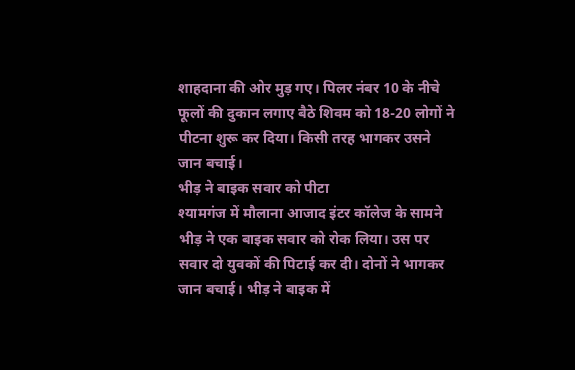शाहदाना की ओर मुड़ गए। पिलर नंबर 10 के नीचे फूलों की दुकान लगाए बैठे शिवम को 18-20 लोगों ने पीटना शुरू कर दिया। किसी तरह भागकर उसने जान बचाई।
भीड़ ने बाइक सवार को पीटा
श्यामगंज में मौलाना आजाद इंटर कॉलेज के सामने भीड़ ने एक बाइक सवार को रोक लिया। उस पर सवार दो युवकों की पिटाई कर दी। दोनों ने भागकर जान बचाई। भीड़ ने बाइक में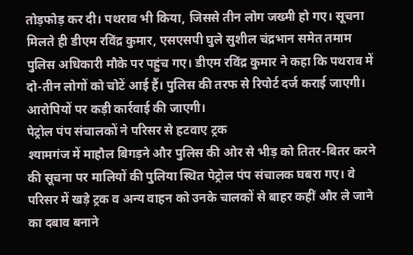तोड़फोड़ कर दी। पथराव भी किया, जिससे तीन लोग जख्मी हो गए। सूचना मिलते ही डीएम रविंद्र कुमार, एसएसपी घुले सुशील चंद्रभान समेत तमाम पुलिस अधिकारी मौके पर पहुंच गए। डीएम रविंद्र कुमार ने कहा कि पथराव में दो-तीन लोगों को चोटें आई हैं। पुलिस की तरफ से रिपोर्ट दर्ज कराई जाएगी। आरोपियों पर कड़ी कार्रवाई की जाएगी।
पेट्रोल पंप संचालकों ने परिसर से हटवाए ट्रक
श्यामगंज में माहौल बिगड़ने और पुलिस की ओर से भीड़ को तितर-बितर करने की सूचना पर मालियों की पुलिया स्थित पेट्रोल पंप संचालक घबरा गए। वे परिसर में खड़े ट्रक व अन्य वाहन को उनके चालकों से बाहर कहीं और ले जाने का दबाव बनाने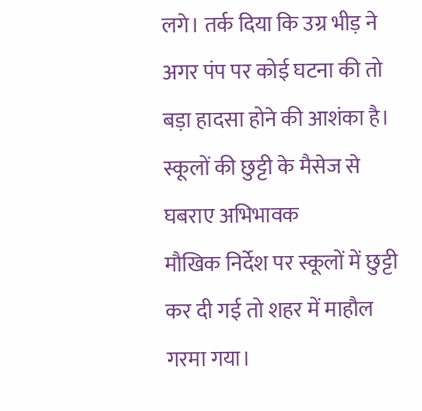लगे। तर्क दिया कि उग्र भीड़ ने अगर पंप पर कोई घटना की तो बड़ा हादसा होने की आशंका है।
स्कूलों की छुट्टी के मैसेज से घबराए अभिभावक
मौखिक निर्देश पर स्कूलों में छुट्टी कर दी गई तो शहर में माहौल गरमा गया।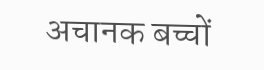अचानक बच्चों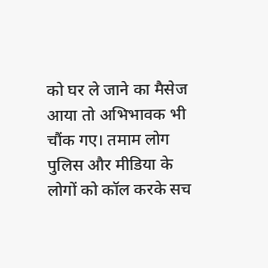को घर ले जाने का मैसेज आया तो अभिभावक भी चौंक गए। तमाम लोग पुलिस और मीडिया के लोगों को कॉल करके सच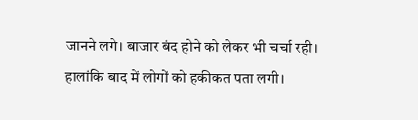जानने लगे। बाजार बंद होने को लेकर भी चर्चा रही। हालांकि बाद में लोगों को हकीकत पता लगी।